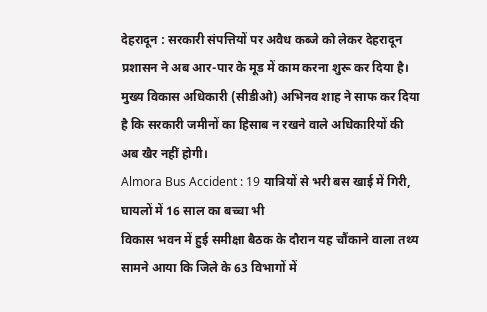देहरादून : सरकारी संपत्तियों पर अवैध कब्जे को लेकर देहरादून प्रशासन ने अब आर-पार के मूड में काम करना शुरू कर दिया है। मुख्य विकास अधिकारी (सीडीओ) अभिनव शाह ने साफ कर दिया है कि सरकारी जमीनों का हिसाब न रखने वाले अधिकारियों की अब खैर नहीं होगी।
Almora Bus Accident : 19 यात्रियों से भरी बस खाई में गिरी, घायलों में 16 साल का बच्चा भी
विकास भवन में हुई समीक्षा बैठक के दौरान यह चौंकाने वाला तथ्य सामने आया कि जिले के 63 विभागों में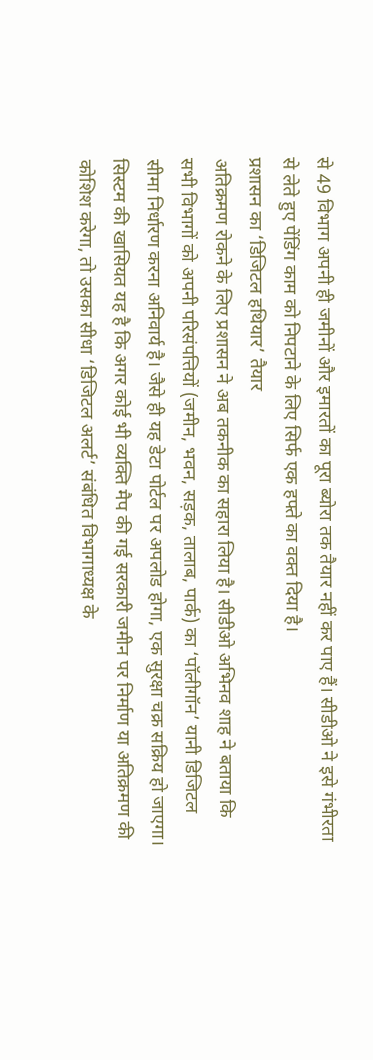से 49 विभाग अपनी ही जमीनों और इमारतों का पूरा ब्योरा तक तैयार नहीं कर पाए हैं। सीडीओ ने इसे गंभीरता से लेते हुए पेंडिंग काम को निपटाने के लिए सिर्फ एक हफ्ते का वक्त दिया है।
प्रशासन का ‘डिजिटल हथियार’ तैयार
अतिक्रमण रोकने के लिए प्रशासन ने अब तकनीक का सहारा लिया है। सीडीओ अभिनव शाह ने बताया कि सभी विभागों को अपनी परिसंपत्तियों (जमीन, भवन, सड़क, तालाब, पार्क) का ‘पॉलीगॉन’ यानी डिजिटल सीमा निर्धारण करना अनिवार्य है। जैसे ही यह डेटा पोर्टल पर अपलोड होगा, एक सुरक्षा चक्र सक्रिय हो जाएगा।
सिस्टम की खासियत यह है कि अगर कोई भी व्यक्ति मैप की गई सरकारी जमीन पर निर्माण या अतिक्रमण की कोशिश करेगा, तो उसका सीधा ‘डिजिटल अलर्ट’ संबंधित विभागाध्यक्ष के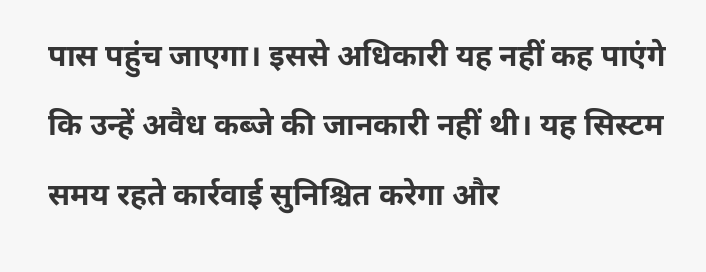पास पहुंच जाएगा। इससे अधिकारी यह नहीं कह पाएंगे कि उन्हें अवैध कब्जे की जानकारी नहीं थी। यह सिस्टम समय रहते कार्रवाई सुनिश्चित करेगा और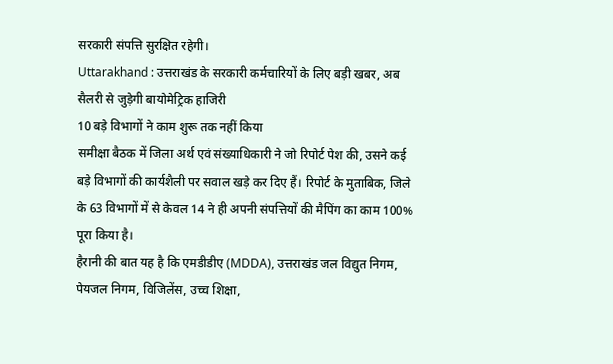सरकारी संपत्ति सुरक्षित रहेगी।
Uttarakhand : उत्तराखंड के सरकारी कर्मचारियों के लिए बड़ी खबर, अब सैलरी से जुड़ेगी बायोमेट्रिक हाजिरी
10 बड़े विभागों ने काम शुरू तक नहीं किया
समीक्षा बैठक में जिला अर्थ एवं संख्याधिकारी ने जो रिपोर्ट पेश की, उसने कई बड़े विभागों की कार्यशैली पर सवाल खड़े कर दिए हैं। रिपोर्ट के मुताबिक, जिले के 63 विभागों में से केवल 14 ने ही अपनी संपत्तियों की मैपिंग का काम 100% पूरा किया है।
हैरानी की बात यह है कि एमडीडीए (MDDA), उत्तराखंड जल विद्युत निगम, पेयजल निगम, विजिलेंस, उच्च शिक्षा,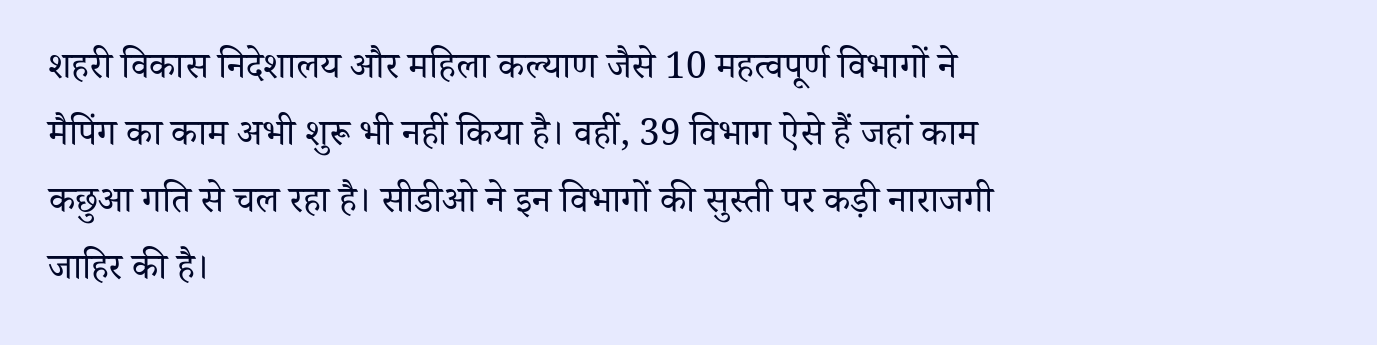शहरी विकास निदेशालय और महिला कल्याण जैसे 10 महत्वपूर्ण विभागों ने मैपिंग का काम अभी शुरू भी नहीं किया है। वहीं, 39 विभाग ऐसे हैं जहां काम कछुआ गति से चल रहा है। सीडीओ ने इन विभागों की सुस्ती पर कड़ी नाराजगी जाहिर की है।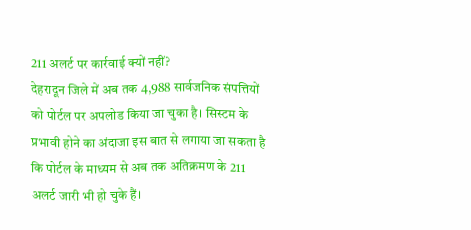211 अलर्ट पर कार्रवाई क्यों नहीं?
देहरादून जिले में अब तक 4,988 सार्वजनिक संपत्तियों को पोर्टल पर अपलोड किया जा चुका है। सिस्टम के प्रभावी होने का अंदाजा इस बात से लगाया जा सकता है कि पोर्टल के माध्यम से अब तक अतिक्रमण के 211 अलर्ट जारी भी हो चुके हैं।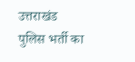उत्तराखंड पुलिस भर्ती का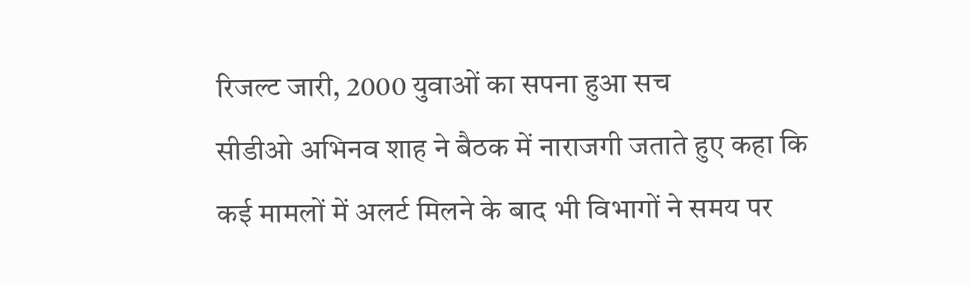रिजल्ट जारी, 2000 युवाओं का सपना हुआ सच
सीडीओ अभिनव शाह ने बैठक में नाराजगी जताते हुए कहा कि कई मामलों में अलर्ट मिलने के बाद भी विभागों ने समय पर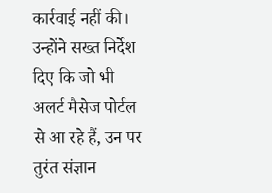कार्रवाई नहीं की। उन्होंने सख्त निर्देश दिए कि जो भी अलर्ट मैसेज पोर्टल से आ रहे हैं, उन पर तुरंत संज्ञान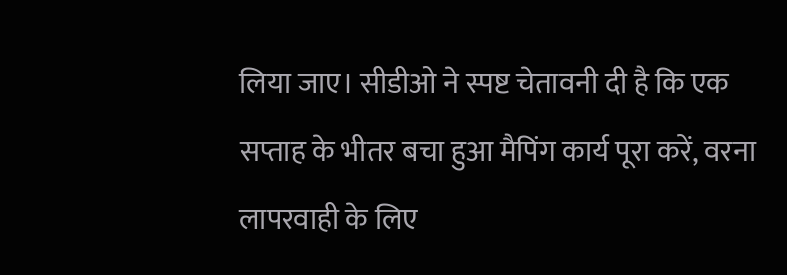लिया जाए। सीडीओ ने स्पष्ट चेतावनी दी है कि एक सप्ताह के भीतर बचा हुआ मैपिंग कार्य पूरा करें, वरना लापरवाही के लिए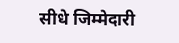सीधे जिम्मेदारी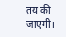तय की जाएगी।